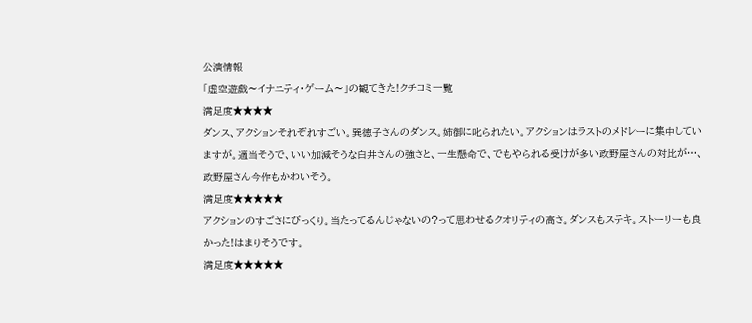公演情報
「虚空遊戯〜イナニティ・ゲーム〜」の観てきた!クチコミ一覧
満足度★★★★
ダンス、アクションそれぞれすごい。巽徳子さんのダンス。姉御に叱られたい。アクションはラストのメドレーに集中していますが。適当そうで、いい加減そうな白井さんの強さと、一生懸命で、でもやられる受けが多い政野屋さんの対比が…、政野屋さん今作もかわいそう。
満足度★★★★★
アクションのすごさにびっくり。当たってるんじゃないの?って思わせるクオリティの高さ。ダンスもステキ。ストーリーも良かった!はまりそうです。
満足度★★★★★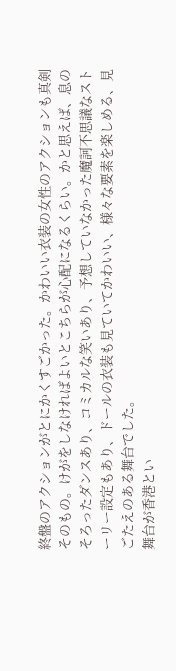終盤のアクションがとにかくすごかった。かわいい衣装の女性のアクションも真剣そのもの。けがをしなければよいとこちらが心配になるくらい。かと思えば、息のそろったダンスあり、コミカルな笑いあり、予想していなかった魔訶不思議なストーリー設定もあり、ドールの衣装も見ていてかわいい、様々な要素を楽しめる、見ごたえのある舞台でした。
舞台が香港とい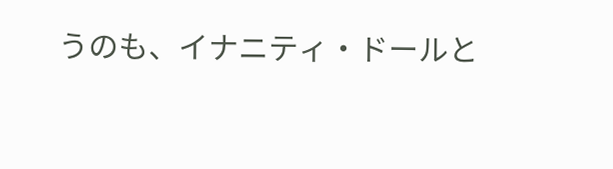うのも、イナニティ・ドールと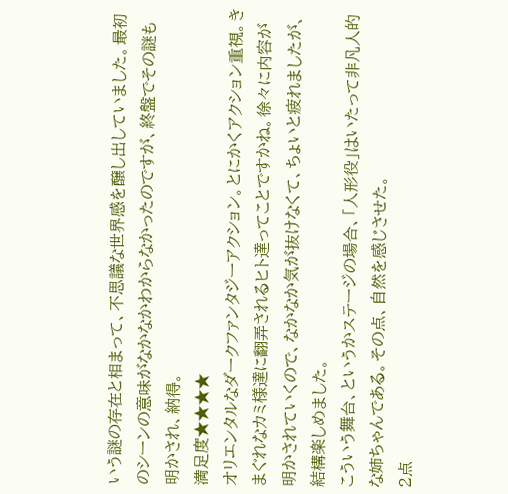いう謎の存在と相まって、不思議な世界感を醸し出していました。最初のシーンの意味がなかなかわからなかったのですが、終盤でその謎も明かされ、納得。
満足度★★★★
オリエンタルなダークファンタジーアクション。とにかくアクション重視。きまぐれなカミ様達に翻弄されるヒト達ってことですかね。徐々に内容が明かされていくので、なかなか気が抜けなくて、ちょいと疲れましたが、結構楽しめました。
こういう舞台、というかステージの場合、「人形役」はいたって非凡人的な姉ちゃんである。その点、自然を感じさせた。
2点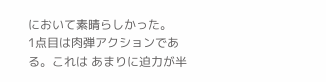において素晴らしかった。
1点目は肉弾アクションである。これは あまりに迫力が半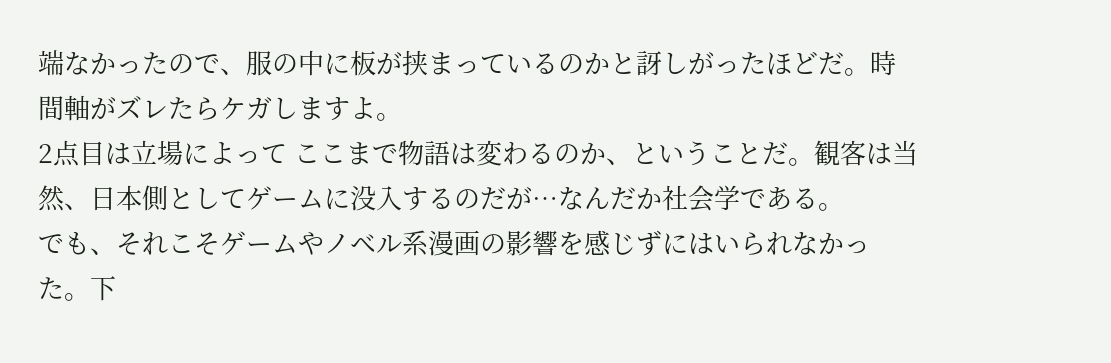端なかったので、服の中に板が挟まっているのかと訝しがったほどだ。時間軸がズレたらケガしますよ。
2点目は立場によって ここまで物語は変わるのか、ということだ。観客は当然、日本側としてゲームに没入するのだが…なんだか社会学である。
でも、それこそゲームやノベル系漫画の影響を感じずにはいられなかった。下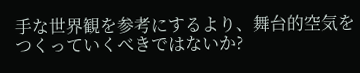手な世界観を参考にするより、舞台的空気をつくっていくべきではないか?